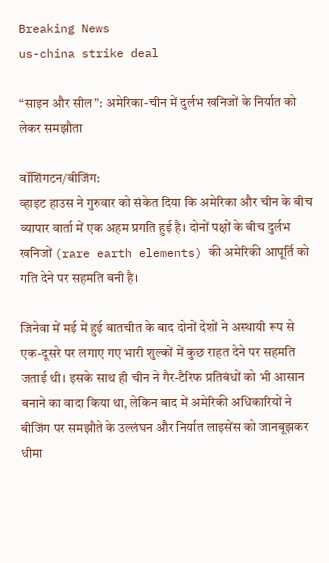Breaking News
us-china strike deal

“साइन और सील”: अमेरिका-चीन में दुर्लभ खनिजों के निर्यात को लेकर समझौता

वॉशिंगटन/बीजिंग:
व्हाइट हाउस ने गुरुवार को संकेत दिया कि अमेरिका और चीन के बीच व्यापार वार्ता में एक अहम प्रगति हुई है। दोनों पक्षों के बीच दुर्लभ खनिजों (rare earth elements) की अमेरिकी आपूर्ति को गति देने पर सहमति बनी है।

जिनेवा में मई में हुई बातचीत के बाद दोनों देशों ने अस्थायी रूप से एक-दूसरे पर लगाए गए भारी शुल्कों में कुछ राहत देने पर सहमति जताई थी। इसके साथ ही चीन ने गैर-टैरिफ प्रतिबंधों को भी आसान बनाने का वादा किया था, लेकिन बाद में अमेरिकी अधिकारियों ने बीजिंग पर समझौते के उल्लंघन और निर्यात लाइसेंस को जानबूझकर धीमा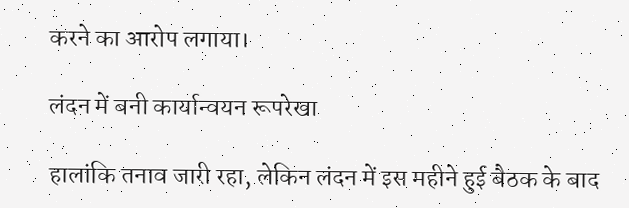करने का आरोप लगाया।

लंदन में बनी कार्यान्वयन रूपरेखा

हालांकि तनाव जारी रहा, लेकिन लंदन में इस महीने हुई बैठक के बाद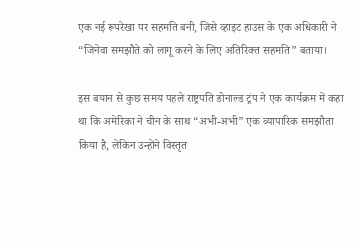एक नई रूपरेखा पर सहमति बनी, जिसे व्हाइट हाउस के एक अधिकारी ने “जिनेवा समझौते को लागू करने के लिए अतिरिक्त सहमति” बताया।

इस बयान से कुछ समय पहले राष्ट्रपति डोनाल्ड ट्रंप ने एक कार्यक्रम में कहा था कि अमेरिका ने चीन के साथ “अभी-अभी” एक व्यापारिक समझौता किया है, लेकिन उन्होंने विस्तृत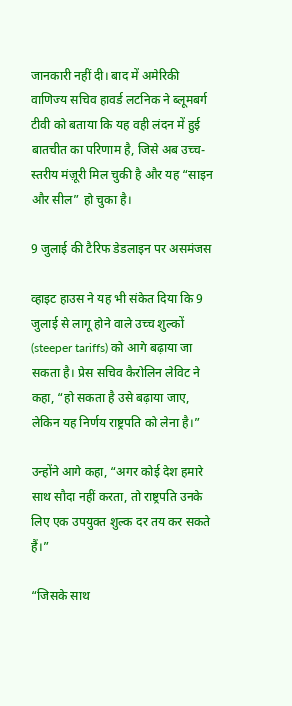जानकारी नहीं दी। बाद में अमेरिकी वाणिज्य सचिव हावर्ड लटनिक ने ब्लूमबर्ग टीवी को बताया कि यह वही लंदन में हुई बातचीत का परिणाम है, जिसे अब उच्च-स्तरीय मंज़ूरी मिल चुकी है और यह “साइन और सील” हो चुका है।

9 जुलाई की टैरिफ डेडलाइन पर असमंजस

व्हाइट हाउस ने यह भी संकेत दिया कि 9 जुलाई से लागू होने वाले उच्च शुल्कों (steeper tariffs) को आगे बढ़ाया जा सकता है। प्रेस सचिव कैरोलिन लेविट ने कहा, “हो सकता है उसे बढ़ाया जाए, लेकिन यह निर्णय राष्ट्रपति को लेना है।”

उन्होंने आगे कहा, “अगर कोई देश हमारे साथ सौदा नहीं करता, तो राष्ट्रपति उनके लिए एक उपयुक्त शुल्क दर तय कर सकते हैं।”

“जिसके साथ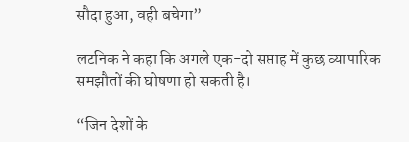सौदा हुआ, वही बचेगा”

लटनिक ने कहा कि अगले एक-दो सप्ताह में कुछ व्यापारिक समझौतों की घोषणा हो सकती है।

“जिन देशों के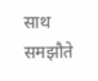साथ समझौते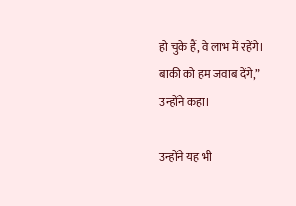हो चुके हैं, वे लाभ में रहेंगे। बाकी को हम जवाब देंगे,” उन्होंने कहा।

उन्होंने यह भी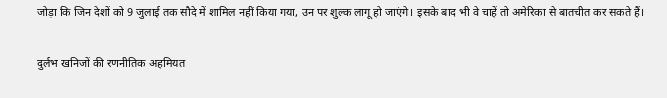जोड़ा कि जिन देशों को 9 जुलाई तक सौदे में शामिल नहीं किया गया, उन पर शुल्क लागू हो जाएंगे। इसके बाद भी वे चाहें तो अमेरिका से बातचीत कर सकते हैं।

दुर्लभ खनिजों की रणनीतिक अहमियत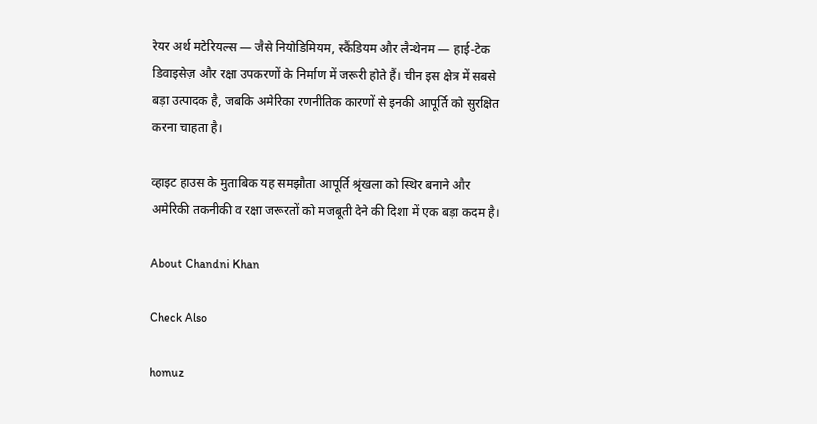रेयर अर्थ मटेरियल्स — जैसे नियोडिमियम, स्कैंडियम और लैन्थेनम — हाई-टेक डिवाइसेज़ और रक्षा उपकरणों के निर्माण में जरूरी होते हैं। चीन इस क्षेत्र में सबसे बड़ा उत्पादक है, जबकि अमेरिका रणनीतिक कारणों से इनकी आपूर्ति को सुरक्षित करना चाहता है।

व्हाइट हाउस के मुताबिक यह समझौता आपूर्ति श्रृंखला को स्थिर बनाने और अमेरिकी तकनीकी व रक्षा जरूरतों को मजबूती देने की दिशा में एक बड़ा कदम है।

About Chandni Khan

Check Also

homuz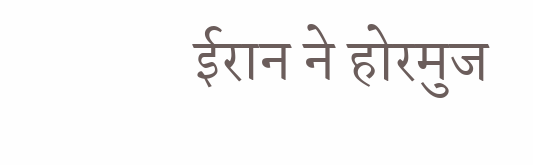ईरान ने होरमुज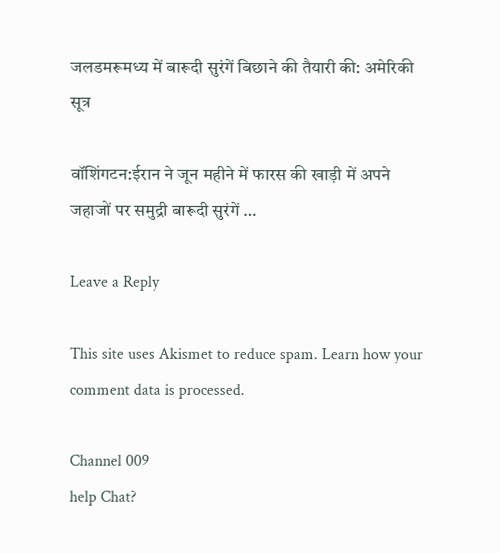जलडमरूमध्य में बारूदी सुरंगें बिछाने की तैयारी की: अमेरिकी सूत्र

वॉशिंगटन:ईरान ने जून महीने में फारस की खाड़ी में अपने जहाजों पर समुद्री बारूदी सुरंगें …

Leave a Reply

This site uses Akismet to reduce spam. Learn how your comment data is processed.

Channel 009
help Chat?